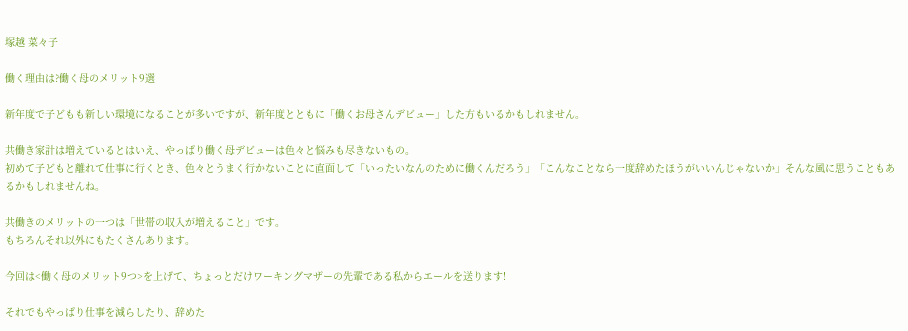塚越 菜々子

働く理由は?働く母のメリット9選

新年度で子どもも新しい環境になることが多いですが、新年度とともに「働くお母さんデビュー」した方もいるかもしれません。

共働き家計は増えているとはいえ、やっぱり働く母デビューは色々と悩みも尽きないもの。
初めて子どもと離れて仕事に行くとき、色々とうまく行かないことに直面して「いったいなんのために働くんだろう」「こんなことなら一度辞めたほうがいいんじゃないか」そんな風に思うこともあるかもしれませんね。

共働きのメリットの一つは「世帯の収入が増えること」です。
もちろんそれ以外にもたくさんあります。

今回は<働く母のメリット9つ>を上げて、ちょっとだけワーキングマザーの先輩である私からエールを送ります!

それでもやっぱり仕事を減らしたり、辞めた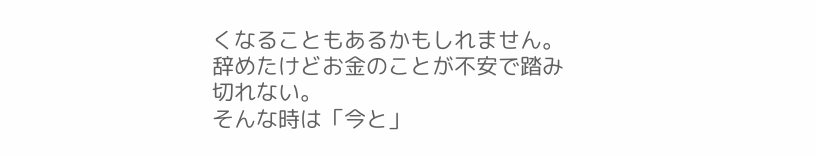くなることもあるかもしれません。
辞めたけどお金のことが不安で踏み切れない。
そんな時は「今と」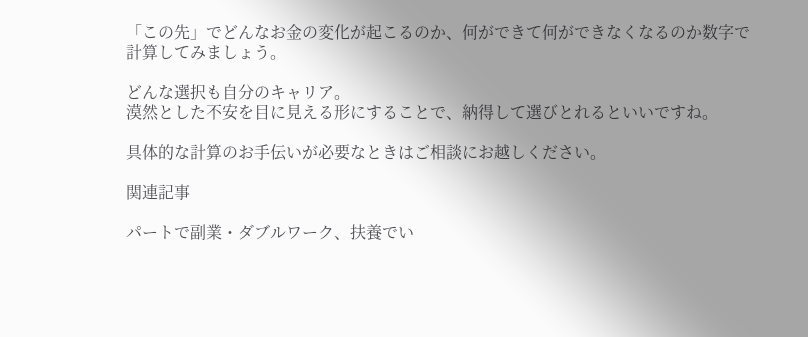「この先」でどんなお金の変化が起こるのか、何ができて何ができなくなるのか数字で計算してみましょう。

どんな選択も自分のキャリア。
漠然とした不安を目に見える形にすることで、納得して選びとれるといいですね。

具体的な計算のお手伝いが必要なときはご相談にお越しください。

関連記事

パートで副業・ダブルワーク、扶養でい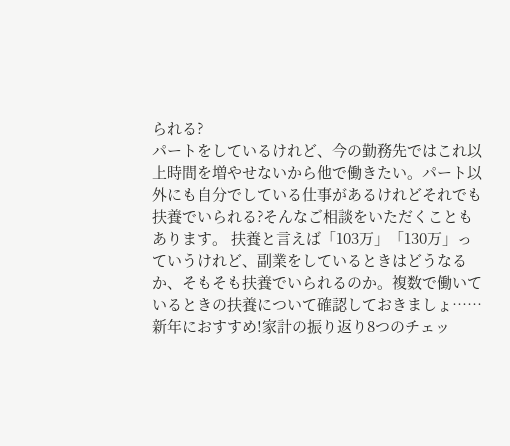られる?
パートをしているけれど、今の勤務先ではこれ以上時間を増やせないから他で働きたい。パート以外にも自分でしている仕事があるけれどそれでも扶養でいられる?そんなご相談をいただくこともあります。 扶養と言えば「103万」「130万」っていうけれど、副業をしているときはどうなるか、そもそも扶養でいられるのか。複数で働いているときの扶養について確認しておきましょ……
新年におすすめ!家計の振り返り8つのチェッ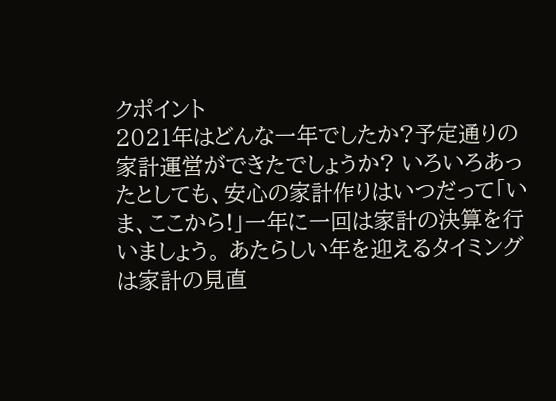クポイント
2021年はどんな一年でしたか?予定通りの家計運営ができたでしょうか? いろいろあったとしても、安心の家計作りはいつだって「いま、ここから!」一年に一回は家計の決算を行いましょう。 あたらしい年を迎えるタイミングは家計の見直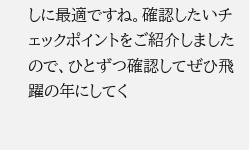しに最適ですね。確認したいチェックポイントをご紹介しましたので、ひとずつ確認してぜひ飛躍の年にしてく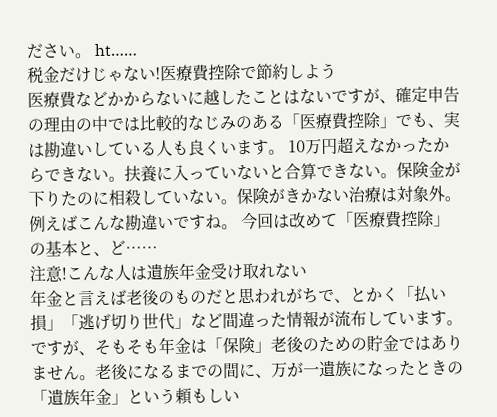ださい。 ht……
税金だけじゃない!医療費控除で節約しよう
医療費などかからないに越したことはないですが、確定申告の理由の中では比較的なじみのある「医療費控除」でも、実は勘違いしている人も良くいます。 10万円超えなかったからできない。扶養に入っていないと合算できない。保険金が下りたのに相殺していない。保険がきかない治療は対象外。 例えばこんな勘違いですね。 今回は改めて「医療費控除」の基本と、ど……
注意!こんな人は遺族年金受け取れない
年金と言えば老後のものだと思われがちで、とかく「払い損」「逃げ切り世代」など間違った情報が流布しています。ですが、そもそも年金は「保険」老後のための貯金ではありません。老後になるまでの間に、万が一遺族になったときの「遺族年金」という頼もしい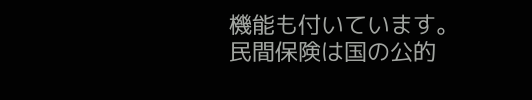機能も付いています。民間保険は国の公的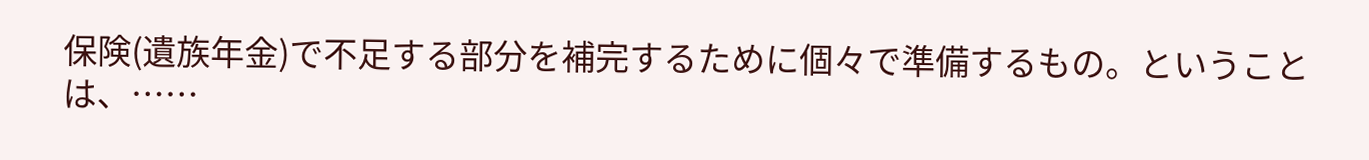保険(遺族年金)で不足する部分を補完するために個々で準備するもの。ということは、……